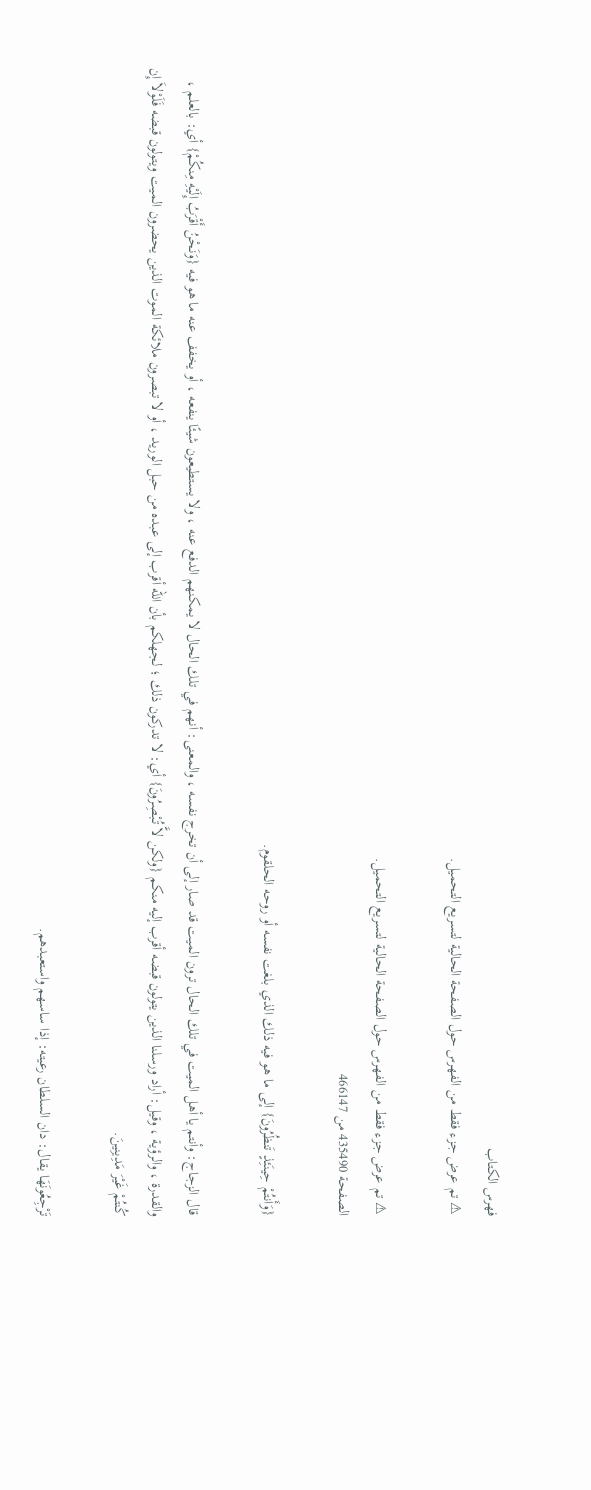فهرس الكتاب
⚠ تم عرض جزء فقط من الفهرس حول الصفحة الحالية لتسريع التحميل.

⚠ تم عرض جزء فقط من الفهرس حول الصفحة الحالية لتسريع التحميل.
الصفحة 435490 من 466147

{وَأَنتُمْ حِينَئِذٍ تَنظُرُونَ} إلى ما هو فيه ذلك الذي بلغت نفسه أو روحه الحلقوم.

قال الزجاج: وأنتم يا أهل الميت في تلك الحال ترون الميت قد صار إلى أن تخرج نفسه ، والمعنى: أنهم في تلك الحال لا يمكنهم الدفع عنه ، ولا يستطيعون شيئًا ينفعه ، أو يخفف عنه ما هو فيه {وَنَحْنُ أَقْرَبُ إِلَيْهِ مِنكُمْ} أي: بالعلم ، والقدرة ، والرؤية ، وقيل: أراد ورسلنا الذين يتولون قبضه أقرب إليه منكم {ولكن لاَّ تُبْصِرُونَ} أي: لا تدركون ذلك ؛ لجهلكم بأن الله أقرب إلى عبده من حبل الوريد ، أو لا تبصرون ملائكة الموت الذين يحضرون الميت ويتولون قبضه فَلَوْلاَ إِن كُنتُمْ غَيْرَ مَدِينِينَ.

تَرْجِعُونَهَا يقال: دان السلطان رعيته: إذا ساسهم واستعبدهم.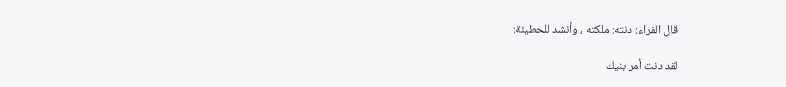قال الفراء: دنته: ملكته ، وأنشد للحطيئة:

لقد دنت أمر بنيك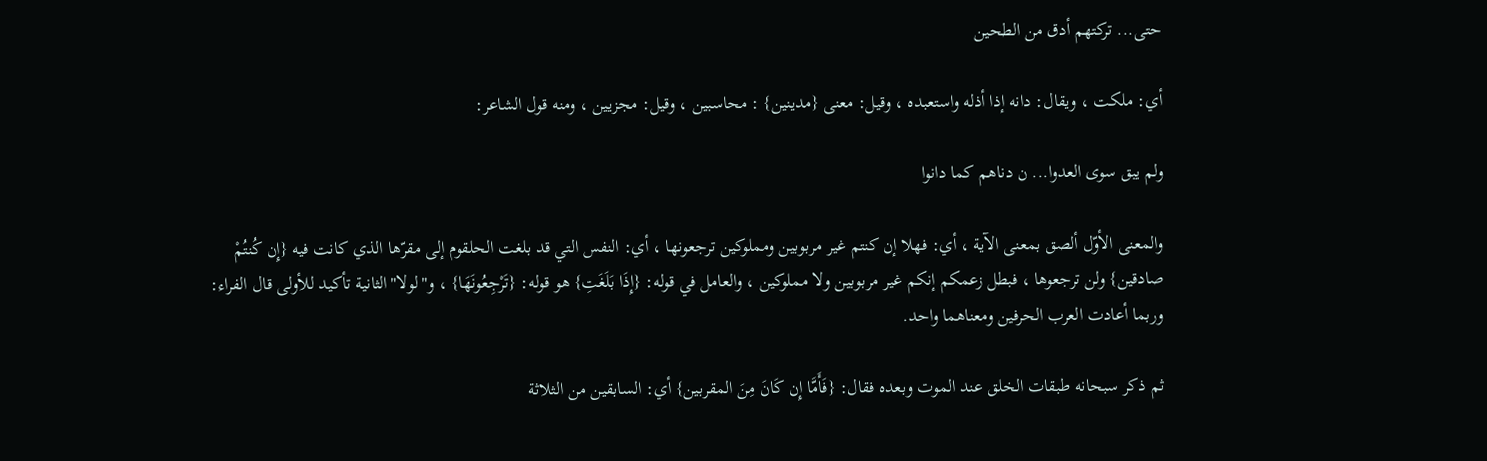حتى... تركتهم أدق من الطحين

أي: ملكت ، ويقال: دانه إذا أذله واستعبده ، وقيل: معنى {مدينين} : محاسبين ، وقيل: مجزيين ، ومنه قول الشاعر:

ولم يبق سوى العدوا... ن دناهم كما دانوا

والمعنى الأوّل ألصق بمعنى الآية ، أي: فهلا إن كنتم غير مربوبين ومملوكين ترجعونها ، أي: النفس التي قد بلغت الحلقوم إلى مقرّها الذي كانت فيه {إِن كُنتُمْ صادقين} ولن ترجعوها ، فبطل زعمكم إنكم غير مربوبين ولا مملوكين ، والعامل في قوله: {إِذَا بَلَغَتِ} هو قوله: {تَرْجِعُونَهَا} ، و"لولا"الثانية تأكيد للأولى قال الفراء: وربما أعادت العرب الحرفين ومعناهما واحد.

ثم ذكر سبحانه طبقات الخلق عند الموت وبعده فقال: {فَأَمَّا إِن كَانَ مِنَ المقربين} أي: السابقين من الثلاثة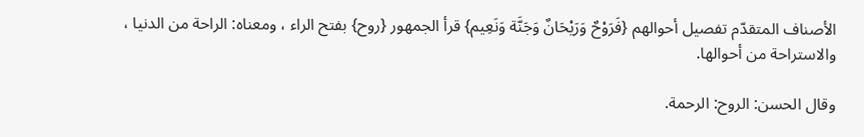الأصناف المتقدّم تفصيل أحوالهم {فَرَوْحٌ وَرَيْحَانٌ وَجَنَّة وَنَعِيم} قرأ الجمهور {روح} بفتح الراء ، ومعناه: الراحة من الدنيا ، والاستراحة من أحوالها.

وقال الحسن: الروح: الرحمة.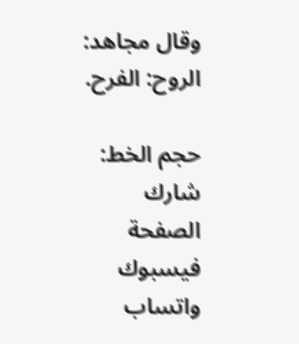وقال مجاهد: الروح: الفرح.

حجم الخط:
شارك الصفحة
فيسبوك واتساب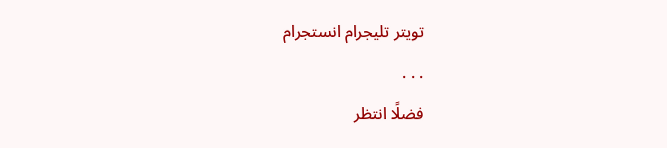تويتر تليجرام انستجرام
. . .
فضلًا انتظر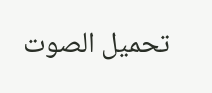تحميل الصوت